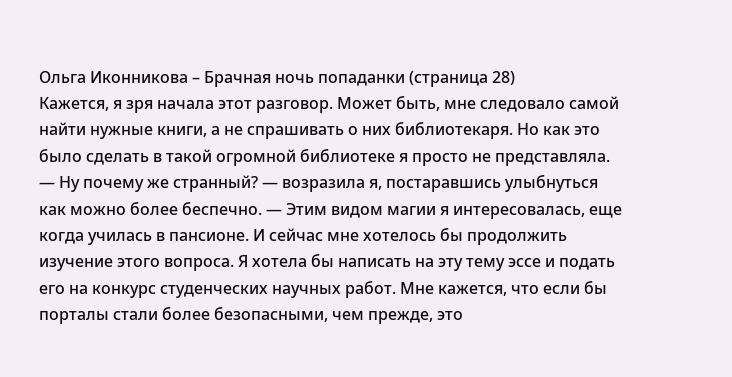Ольга Иконникова – Брачная ночь попаданки (страница 28)
Кажется, я зря начала этот разговор. Может быть, мне следовало самой найти нужные книги, а не спрашивать о них библиотекаря. Но как это было сделать в такой огромной библиотеке я просто не представляла.
— Ну почему же странный? — возразила я, постаравшись улыбнуться как можно более беспечно. — Этим видом магии я интересовалась, еще когда училась в пансионе. И сейчас мне хотелось бы продолжить изучение этого вопроса. Я хотела бы написать на эту тему эссе и подать его на конкурс студенческих научных работ. Мне кажется, что если бы порталы стали более безопасными, чем прежде, это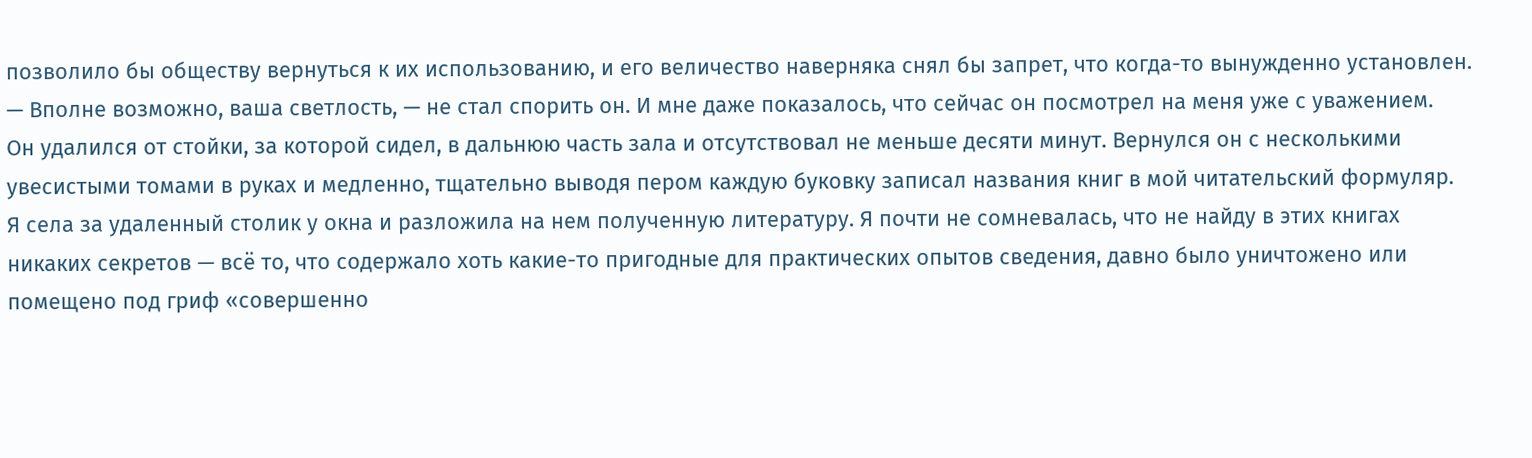позволило бы обществу вернуться к их использованию, и его величество наверняка снял бы запрет, что когда-то вынужденно установлен.
— Вполне возможно, ваша светлость, — не стал спорить он. И мне даже показалось, что сейчас он посмотрел на меня уже с уважением.
Он удалился от стойки, за которой сидел, в дальнюю часть зала и отсутствовал не меньше десяти минут. Вернулся он с несколькими увесистыми томами в руках и медленно, тщательно выводя пером каждую буковку записал названия книг в мой читательский формуляр.
Я села за удаленный столик у окна и разложила на нем полученную литературу. Я почти не сомневалась, что не найду в этих книгах никаких секретов — всё то, что содержало хоть какие-то пригодные для практических опытов сведения, давно было уничтожено или помещено под гриф «совершенно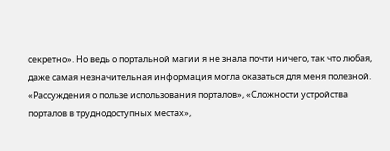секретно». Но ведь о портальной магии я не знала почти ничего, так что любая, даже самая незначительная информация могла оказаться для меня полезной.
«Рассуждения о пользе использования порталов», «Сложности устройства порталов в труднодоступных местах»,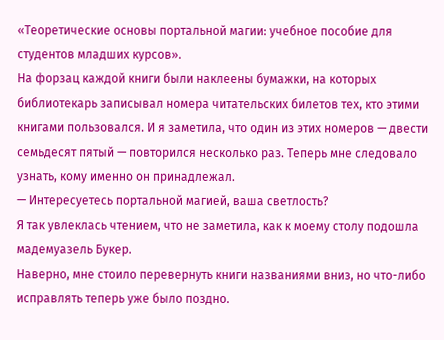«Теоретические основы портальной магии: учебное пособие для студентов младших курсов».
На форзац каждой книги были наклеены бумажки, на которых библиотекарь записывал номера читательских билетов тех, кто этими книгами пользовался. И я заметила, что один из этих номеров — двести семьдесят пятый — повторился несколько раз. Теперь мне следовало узнать, кому именно он принадлежал.
— Интересуетесь портальной магией, ваша светлость?
Я так увлеклась чтением, что не заметила, как к моему столу подошла мадемуазель Букер.
Наверно, мне стоило перевернуть книги названиями вниз, но что-либо исправлять теперь уже было поздно.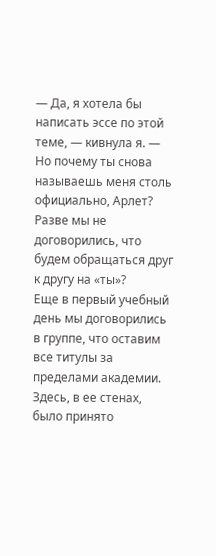— Да, я хотела бы написать эссе по этой теме, — кивнула я. — Но почему ты снова называешь меня столь официально, Арлет? Разве мы не договорились, что будем обращаться друг к другу на «ты»?
Еще в первый учебный день мы договорились в группе, что оставим все титулы за пределами академии. Здесь, в ее стенах, было принято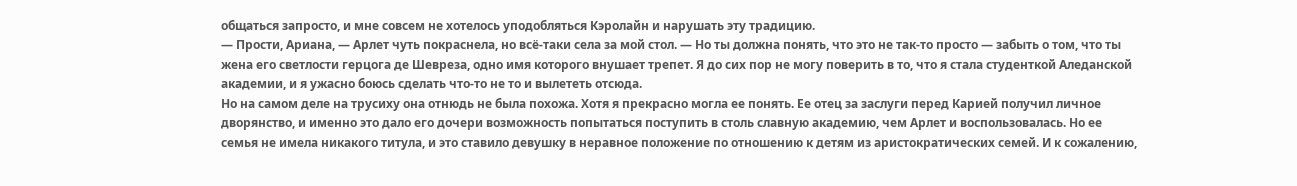общаться запросто, и мне совсем не хотелось уподобляться Кэролайн и нарушать эту традицию.
— Прости, Ариана, — Арлет чуть покраснела, но всё-таки села за мой стол. — Но ты должна понять, что это не так-то просто — забыть о том, что ты жена его светлости герцога де Шевреза, одно имя которого внушает трепет. Я до сих пор не могу поверить в то, что я стала студенткой Аледанской академии, и я ужасно боюсь сделать что-то не то и вылететь отсюда.
Но на самом деле на трусиху она отнюдь не была похожа. Хотя я прекрасно могла ее понять. Ее отец за заслуги перед Карией получил личное дворянство, и именно это дало его дочери возможность попытаться поступить в столь славную академию, чем Арлет и воспользовалась. Но ее семья не имела никакого титула, и это ставило девушку в неравное положение по отношению к детям из аристократических семей. И к сожалению,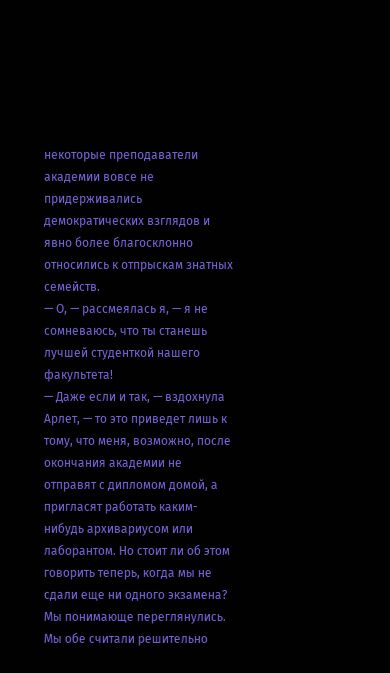некоторые преподаватели академии вовсе не придерживались демократических взглядов и явно более благосклонно относились к отпрыскам знатных семейств.
— О, — рассмеялась я, — я не сомневаюсь, что ты станешь лучшей студенткой нашего факультета!
— Даже если и так, — вздохнула Арлет, — то это приведет лишь к тому, что меня, возможно, после окончания академии не отправят с дипломом домой, а пригласят работать каким-нибудь архивариусом или лаборантом. Но стоит ли об этом говорить теперь, когда мы не сдали еще ни одного экзамена?
Мы понимающе переглянулись. Мы обе считали решительно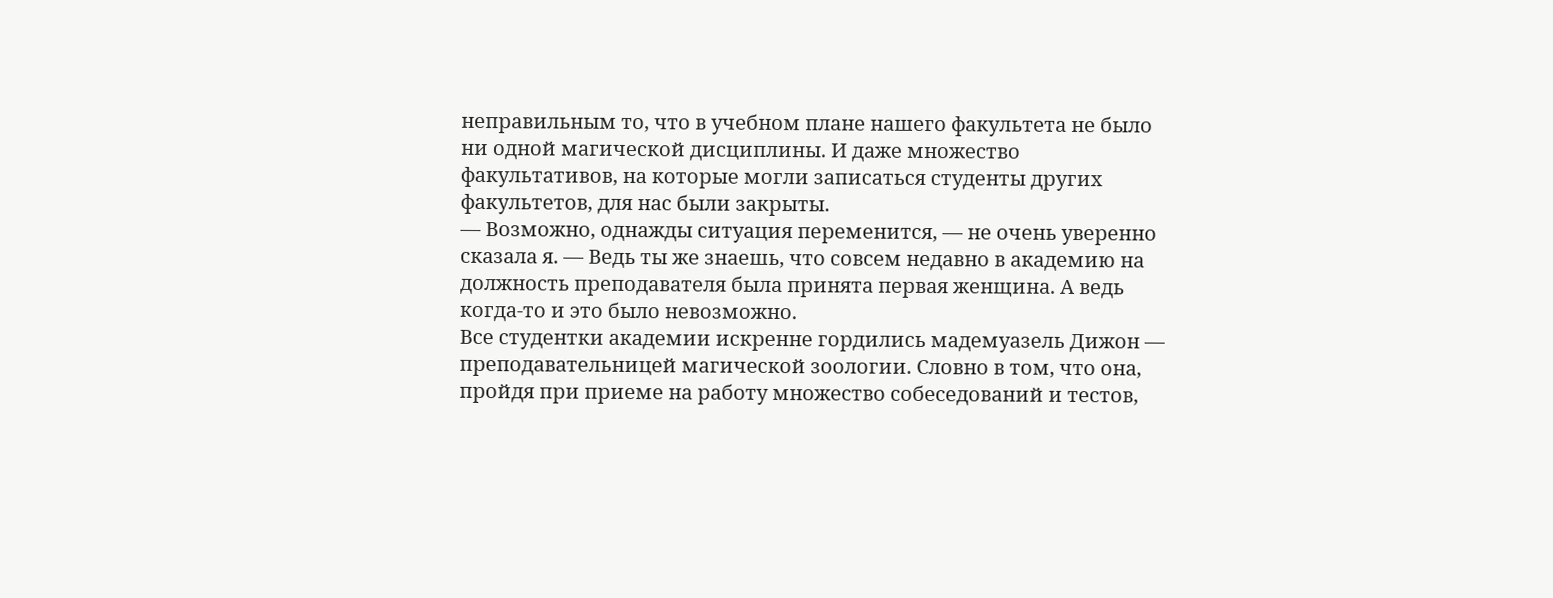неправильным то, что в учебном плане нашего факультета не было ни одной магической дисциплины. И даже множество факультативов, на которые могли записаться студенты других факультетов, для нас были закрыты.
— Возможно, однажды ситуация переменится, — не очень уверенно сказала я. — Ведь ты же знаешь, что совсем недавно в академию на должность преподавателя была принята первая женщина. А ведь когда-то и это было невозможно.
Все студентки академии искренне гордились мадемуазель Дижон — преподавательницей магической зоологии. Словно в том, что она, пройдя при приеме на работу множество собеседований и тестов,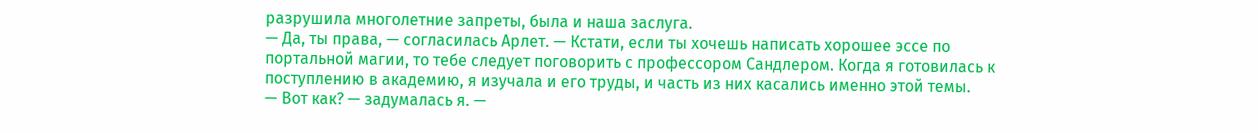разрушила многолетние запреты, была и наша заслуга.
— Да, ты права, — согласилась Арлет. — Кстати, если ты хочешь написать хорошее эссе по портальной магии, то тебе следует поговорить с профессором Сандлером. Когда я готовилась к поступлению в академию, я изучала и его труды, и часть из них касались именно этой темы.
— Вот как? — задумалась я. —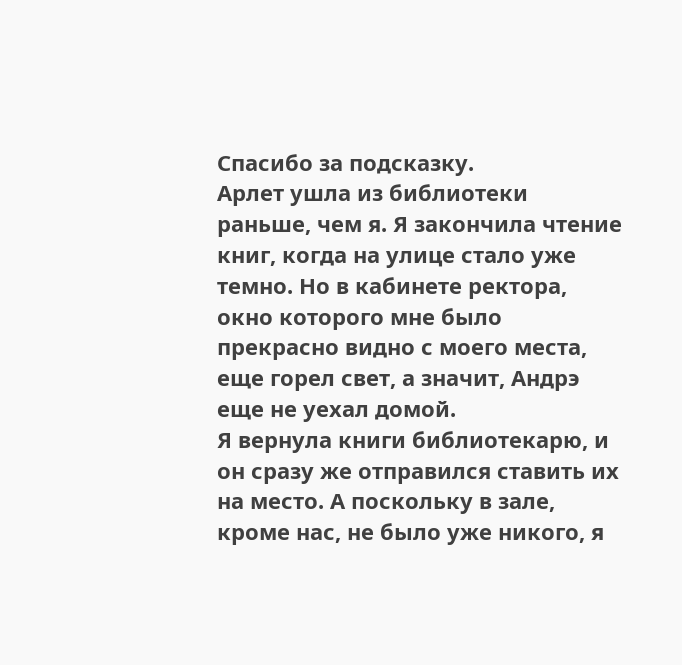Спасибо за подсказку.
Арлет ушла из библиотеки раньше, чем я. Я закончила чтение книг, когда на улице стало уже темно. Но в кабинете ректора, окно которого мне было прекрасно видно с моего места, еще горел свет, а значит, Андрэ еще не уехал домой.
Я вернула книги библиотекарю, и он сразу же отправился ставить их на место. А поскольку в зале, кроме нас, не было уже никого, я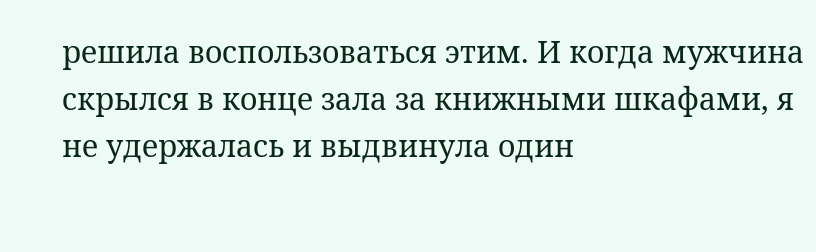решила воспользоваться этим. И когда мужчина скрылся в конце зала за книжными шкафами, я не удержалась и выдвинула один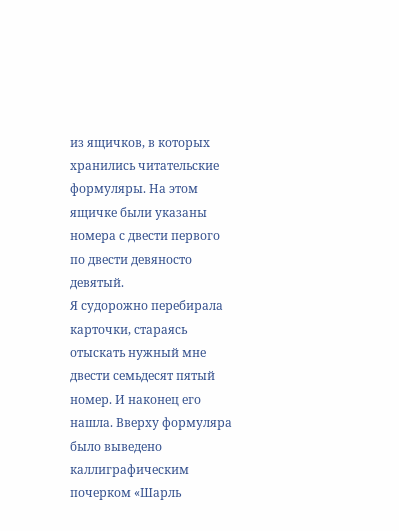из ящичков, в которых хранились читательские формуляры. На этом ящичке были указаны номера с двести первого по двести девяносто девятый.
Я судорожно перебирала карточки, стараясь отыскать нужный мне двести семьдесят пятый номер. И наконец его нашла. Вверху формуляра было выведено каллиграфическим почерком «Шарль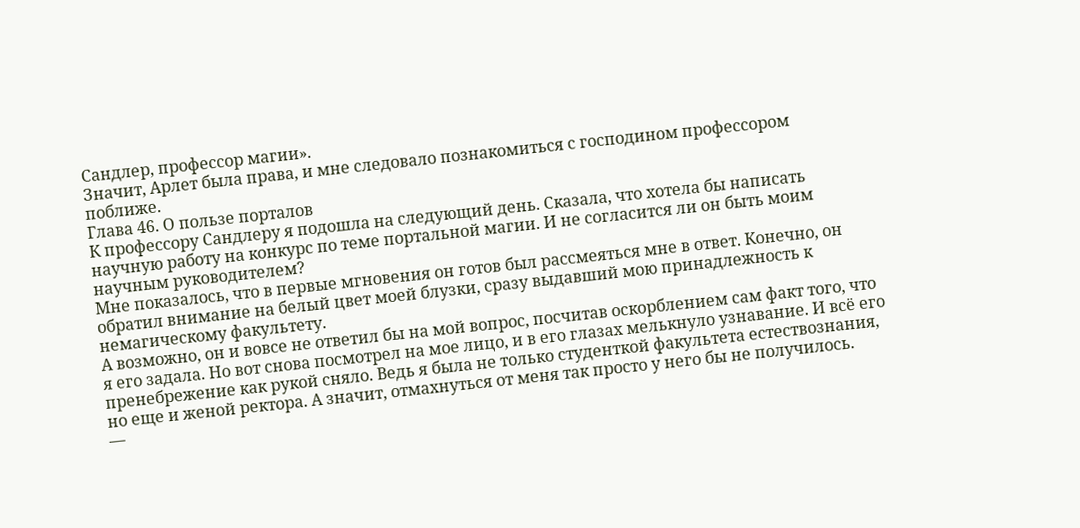Сандлер, профессор магии».
Значит, Арлет была права, и мне следовало познакомиться с господином профессором поближе.
Глава 46. О пользе порталов
К профессору Сандлеру я подошла на следующий день. Сказала, что хотела бы написать научную работу на конкурс по теме портальной магии. И не согласится ли он быть моим научным руководителем?
Мне показалось, что в первые мгновения он готов был рассмеяться мне в ответ. Конечно, он обратил внимание на белый цвет моей блузки, сразу выдавший мою принадлежность к немагическому факультету.
А возможно, он и вовсе не ответил бы на мой вопрос, посчитав оскорблением сам факт того, что я его задала. Но вот снова посмотрел на мое лицо, и в его глазах мелькнуло узнавание. И всё его пренебрежение как рукой сняло. Ведь я была не только студенткой факультета естествознания, но еще и женой ректора. А значит, отмахнуться от меня так просто у него бы не получилось.
—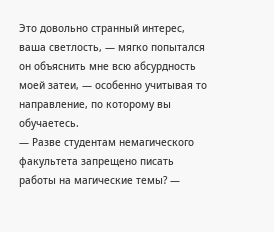Это довольно странный интерес, ваша светлость, — мягко попытался он объяснить мне всю абсурдность моей затеи, — особенно учитывая то направление, по которому вы обучаетесь.
— Разве студентам немагического факультета запрещено писать работы на магические темы? —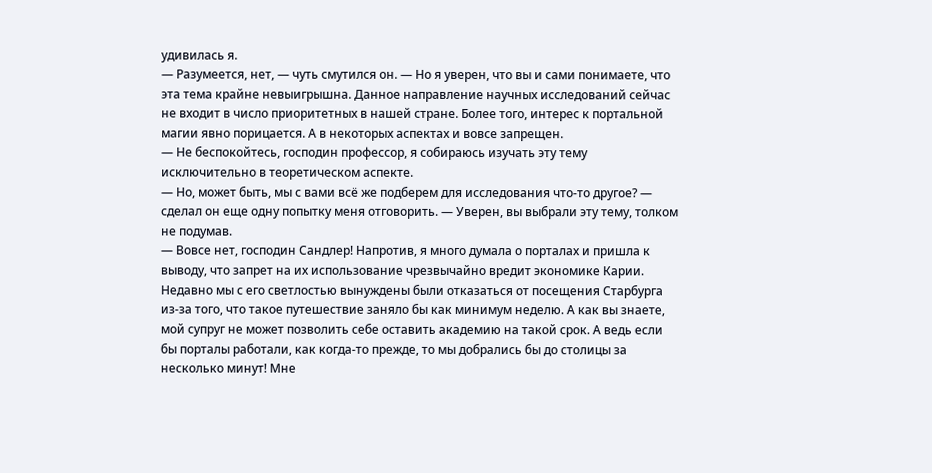удивилась я.
— Разумеется, нет, — чуть смутился он. — Но я уверен, что вы и сами понимаете, что эта тема крайне невыигрышна. Данное направление научных исследований сейчас не входит в число приоритетных в нашей стране. Более того, интерес к портальной магии явно порицается. А в некоторых аспектах и вовсе запрещен.
— Не беспокойтесь, господин профессор, я собираюсь изучать эту тему исключительно в теоретическом аспекте.
— Но, может быть, мы с вами всё же подберем для исследования что-то другое? — сделал он еще одну попытку меня отговорить. — Уверен, вы выбрали эту тему, толком не подумав.
— Вовсе нет, господин Сандлер! Напротив, я много думала о порталах и пришла к выводу, что запрет на их использование чрезвычайно вредит экономике Карии. Недавно мы с его светлостью вынуждены были отказаться от посещения Старбурга из-за того, что такое путешествие заняло бы как минимум неделю. А как вы знаете, мой супруг не может позволить себе оставить академию на такой срок. А ведь если бы порталы работали, как когда-то прежде, то мы добрались бы до столицы за несколько минут! Мне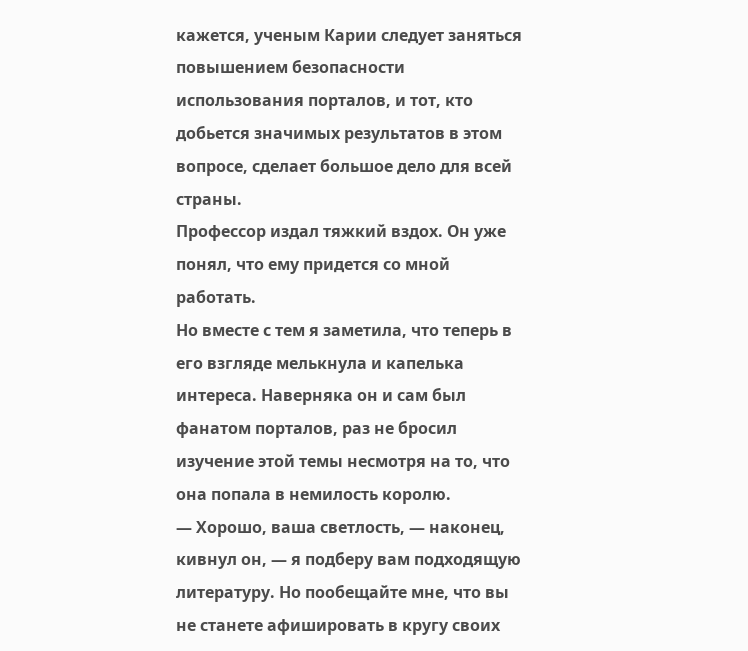кажется, ученым Карии следует заняться повышением безопасности использования порталов, и тот, кто добьется значимых результатов в этом вопросе, сделает большое дело для всей страны.
Профессор издал тяжкий вздох. Он уже понял, что ему придется со мной работать.
Но вместе с тем я заметила, что теперь в его взгляде мелькнула и капелька интереса. Наверняка он и сам был фанатом порталов, раз не бросил изучение этой темы несмотря на то, что она попала в немилость королю.
— Хорошо, ваша светлость, — наконец, кивнул он, — я подберу вам подходящую литературу. Но пообещайте мне, что вы не станете афишировать в кругу своих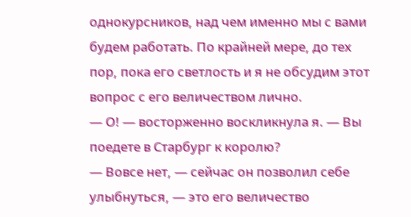однокурсников, над чем именно мы с вами будем работать. По крайней мере, до тех пор, пока его светлость и я не обсудим этот вопрос с его величеством лично.
— О! — восторженно воскликнула я. — Вы поедете в Старбург к королю?
— Вовсе нет, — сейчас он позволил себе улыбнуться, — это его величество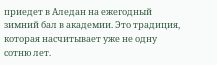приедет в Аледан на ежегодный зимний бал в академии. Это традиция, которая насчитывает уже не одну сотню лет.